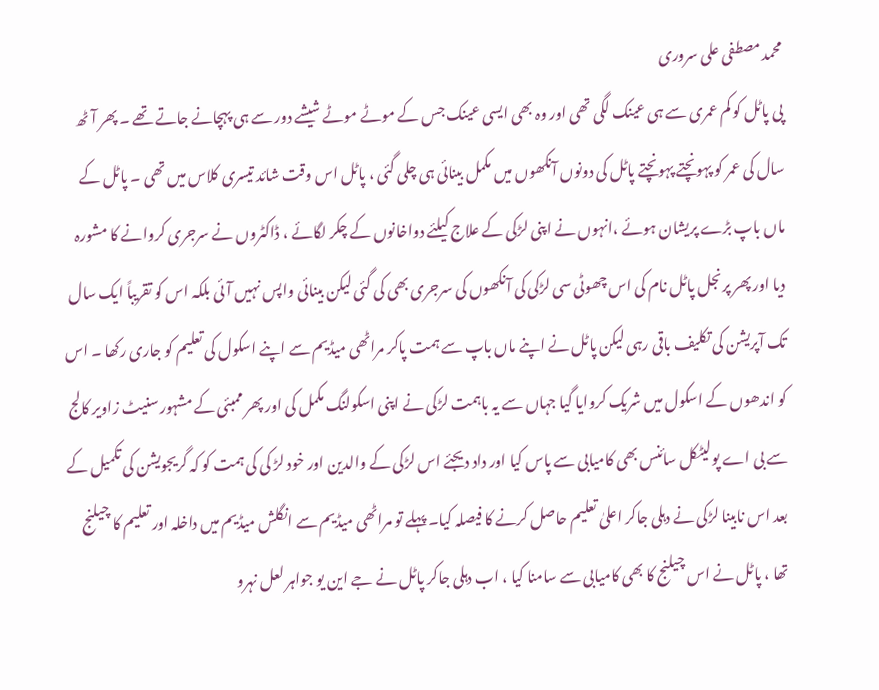محمد مصطفی علی سروری
پی پاٹل کو کم عمری سے ہی عینک لگی تھی اور وہ بھی ایسی عینک جس کے موٹے موٹے شیشے دور سے ہی پہچانے جاتے تھے ۔ پھر آٹھ سال کی عمر کو پہونچتے پہونچتے پاٹل کی دونوں آنکھوں میں مکمل بینائی ہی چلی گئی ، پاٹل اس وقت شائد تیسری کلاس میں تھی ۔ پاٹل کے ماں باپ بڑے پریشان ہوئے ،انہوں نے اپنی لڑکی کے علاج کیلئے دواخانوں کے چکر لگائے ، ڈاکٹروں نے سرجری کروانے کا مشورہ دیا اور پھر پرنجل پاٹل نام کی اس چھوٹی سی لڑکی کی آنکھوں کی سرجری بھی کی گئی لیکن بینائی واپس نہیں آئی بلکہ اس کو تقریباً ایک سال تک آپریشن کی تکلیف باقی رہی لیکن پاٹل نے اپنے ماں باپ سے ہمت پاکر مراٹھی میڈیم سے اپنے اسکول کی تعلیم کو جاری رکھا ۔ اس کو اندھوں کے اسکول میں شریک کروایا گیا جہاں سے یہ باہمت لڑکی نے اپنی اسکولنگ مکمل کی اور پھر ممبئی کے مشہور سنیٹ زاویر کالج سے بی اے پولیٹکل سائنس بھی کامیابی سے پاس کیا اور داد دیجئے اس لڑکی کے والدین اور خود لڑ کی کی ہمت کو کہ گریجویشن کی تکمیل کے بعد اس نابینا لڑکی نے دہلی جاکر اعلیٰ تعلیم حاصل کرنے کا فیصلہ کیا۔ پہلے تو مراٹھی میڈیم سے انگلش میڈیم میں داخلہ اور تعلیم کا چیلنج تھا ، پاٹل نے اس چیلنج کا بھی کامیابی سے سامنا کیا ، اب دہلی جاکر پاٹل نے جے این یو جواہر لعل نہرو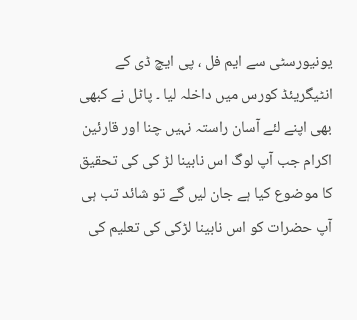یونیورسٹی سے ایم فل ، پی ایچ ڈی کے انٹیگریئڈ کورس میں داخلہ لیا ۔ پاٹل نے کبھی بھی اپنے لئے آسان راستہ نہیں چنا اور قارئین اکرام جب آپ لوگ اس نابینا لڑ کی کی تحقیق کا موضوع کیا ہے جان لیں گے تو شائد تب ہی آپ حضرات کو اس نابینا لڑکی کی تعلیم کی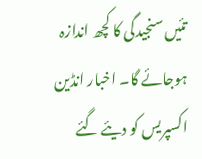تئیں سنجیدگی کا کچھ اندازہ ہوجائے گا۔ اخبار انڈین اکسپریس کو دیئے گئے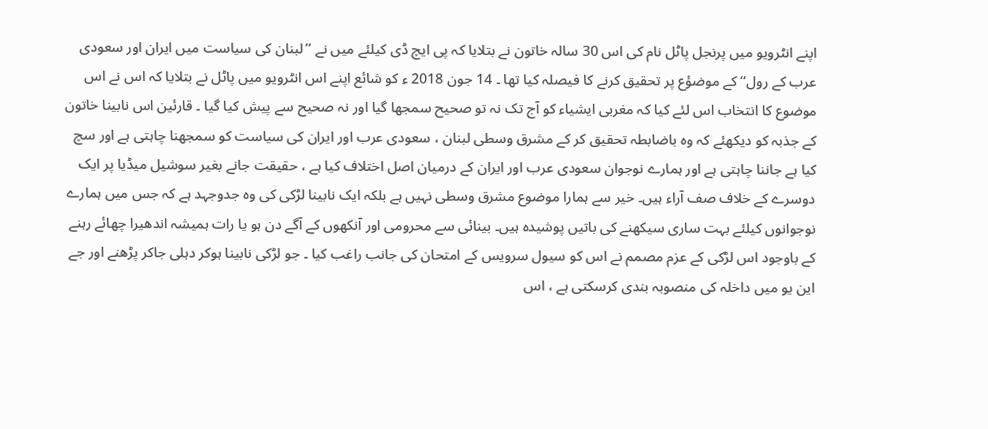اپنے انٹرویو میں پرنجل پاٹل نام کی اس 30 سالہ خاتون نے بتلایا کہ پی ایچ ڈی کیلئے میں نے ’’لبنان کی سیاست میں ایران اور سعودی عرب کے رول‘‘ کے موضؤع پر تحقیق کرنے کا فیصلہ کیا تھا ۔ 14 جون 2018 ء کو شائع اپنے اس انٹرویو میں پاٹل نے بتلایا کہ اس نے اس موضوع کا انتخاب اس لئے کیا کہ مغربی ایشیاء کو آج تک نہ تو صحیح سمجھا گیا اور نہ صحیح سے پیش کیا گیا ۔ قارئین اس نابینا خاتون کے جذبہ کو دیکھئے کہ وہ باضابطہ تحقیق کر کے مشرق وسطی لبنان ، سعودی عرب اور ایران کی سیاست کو سمجھنا چاہتی ہے اور سچ کیا ہے جاننا چاہتی ہے اور ہمارے نوجوان سعودی عرب اور ایران کے درمیان اصل اختلاف کیا ہے ، حقیقت جانے بغیر سوشیل میڈیا پر ایک دوسرے کے خلاف صف آراء ہیں۔ خیر سے ہمارا موضوع مشرق وسطی نہیں ہے بلکہ ایک نابینا لڑکی کی وہ جدوجہد ہے کہ جس میں ہمارے نوجوانوں کیلئے بہت ساری سیکھنے کی باتیں پوشیدہ ہیں۔ بینائی سے محرومی اور آنکھوں کے آگے دن ہو یا رات ہمیشہ اندھیرا چھائے رہنے کے باوجود اس لڑکی کے عزم مصمم نے اس کو سیول سرویس کے امتحان کی جانب راغب کیا ۔ جو لڑکی نابینا ہوکر دہلی جاکر پڑھنے اور جے این یو میں داخلہ کی منصوبہ بندی کرسکتی ہے ، اس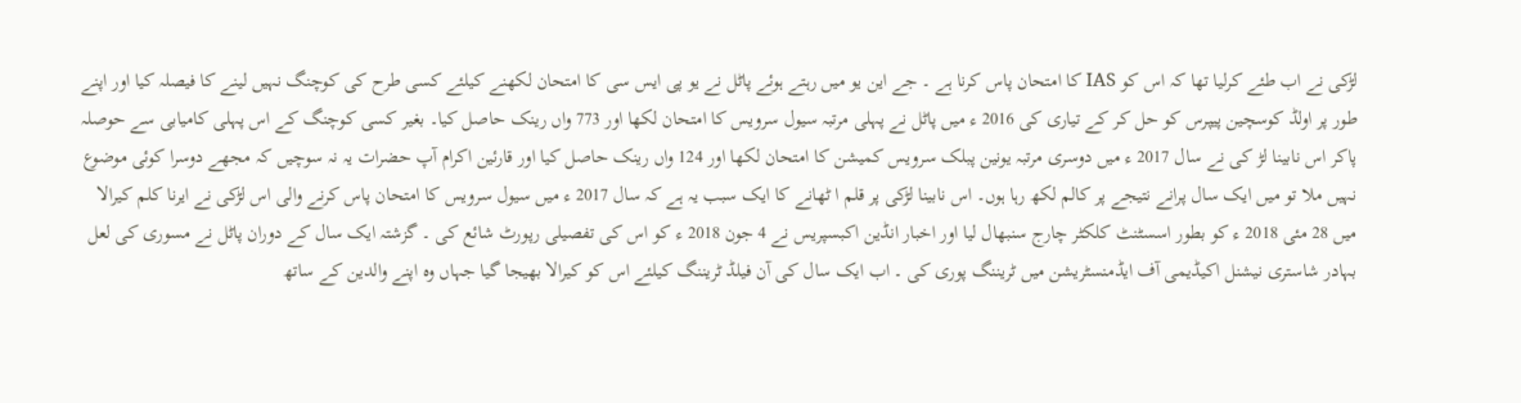لڑکی نے اب طئے کرلیا تھا کہ اس کو IAS کا امتحان پاس کرنا ہے ۔ جے این یو میں رہتے ہوئے پاٹل نے یو پی ایس سی کا امتحان لکھنے کیلئے کسی طرح کی کوچنگ نہیں لینے کا فیصلہ کیا اور اپنے طور پر اولڈ کوسچین پیپرس کو حل کر کے تیاری کی 2016 ء میں پاٹل نے پہلی مرتبہ سیول سرویس کا امتحان لکھا اور 773 واں رینک حاصل کیا۔ بغیر کسی کوچنگ کے اس پہلی کامیابی سے حوصلہ پاکر اس نابینا لڑ کی نے سال 2017 ء میں دوسری مرتبہ یونین پبلک سرویس کمیشن کا امتحان لکھا اور 124 واں رینک حاصل کیا اور قارئین اکرام آپ حضرات یہ نہ سوچیں کہ مجھے دوسرا کوئی موضوع نہیں ملا تو میں ایک سال پرانے نتیجے پر کالم لکھ رہا ہوں۔ اس نابینا لڑکی پر قلم ا ٹھانے کا ایک سبب یہ ہے کہ سال 2017 ء میں سیول سرویس کا امتحان پاس کرنے والی اس لڑکی نے ایرنا کلم کیرالا میں 28 مئی 2018 ء کو بطور اسسٹنٹ کلکٹر چارج سنبھال لیا اور اخبار انڈین اکبسپریس نے 4 جون 2018 ء کو اس کی تفصیلی رپورٹ شائع کی ۔ گزشتہ ایک سال کے دوران پاٹل نے مسوری کی لعل بہادر شاستری نیشنل اکیڈیمی آف ایڈمنسٹریشن میں ٹریننگ پوری کی ۔ اب ایک سال کی آن فیلڈ ٹریننگ کیلئے اس کو کیرالا بھیجا گیا جہاں وہ اپنے والدین کے ساتھ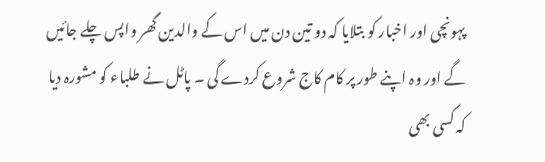پہونچی اور اخبار کو بتلایا کہ دو تین دن میں اس کے والدین گھر واپس چلے جائیں گے اور وہ اپنے طور پر کام کاج شروع کردے گی ۔ پاٹل نے طلباء کو مشورہ دیا کہ کسی بھی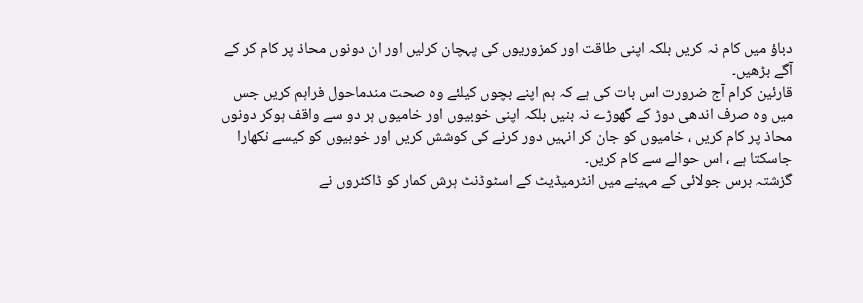دباؤ میں کام نہ کریں بلکہ اپنی طاقت اور کمزوریوں کی پہچان کرلیں اور ان دونوں محاذ پر کام کر کے آگے بڑھیں۔
قارئین کرام آج ضرورت اس بات کی ہے کہ ہم اپنے بچوں کیلئے وہ صحت مندماحول فراہم کریں جس میں وہ صرف اندھی دوڑ کے گھوڑے نہ بنیں بلکہ اپنی خوبیوں اور خامیوں ہر دو سے واقف ہوکر دونوں محاذ پر کام کریں ، خامیوں کو جان کر انہیں دور کرنے کی کوشش کریں اور خوبیوں کو کیسے نکھارا جاسکتا ہے ، اس حوالے سے کام کریں۔
گزشتہ برس جولائی کے مہینے میں انٹرمیڈیٹ کے اسٹوڈنٹ ہرش کمار کو ڈاکٹروں نے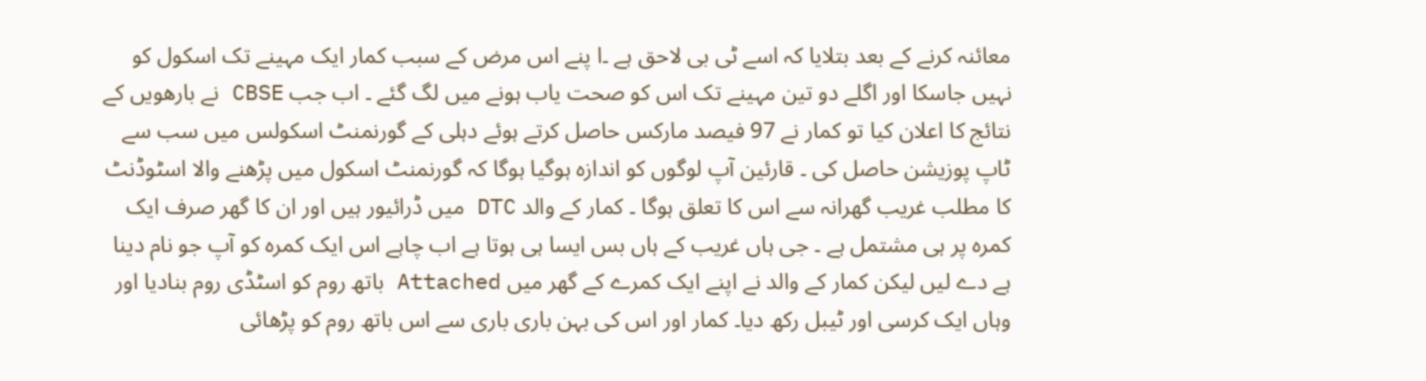معائنہ کرنے کے بعد بتلایا کہ اسے ٹی بی لاحق ہے ۔ا پنے اس مرض کے سبب کمار ایک مہینے تک اسکول کو نہیں جاسکا اور اگلے دو تین مہینے تک اس کو صحت یاب ہونے میں لگ گئے ۔ اب جب CBSE نے بارھویں کے نتائج کا اعلان کیا تو کمار نے 97 فیصد مارکس حاصل کرتے ہوئے دہلی کے گورنمنٹ اسکولس میں سب سے ٹاپ پوزیشن حاصل کی ۔ قارئین آپ لوگوں کو اندازہ ہوگیا ہوگا کہ گورنمنٹ اسکول میں پڑھنے والا اسٹوڈنٹ کا مطلب غریب گھرانہ سے اس کا تعلق ہوگا ۔ کمار کے والد DTC میں ڈرائیور ہیں اور ان کا گھر صرف ایک کمرہ پر ہی مشتمل ہے ۔ جی ہاں غریب کے ہاں بس ایسا ہی ہوتا ہے اب چاہے اس ایک کمرہ کو آپ جو نام دینا ہے دے لیں لیکن کمار کے والد نے اپنے ایک کمرے کے گھر میں Attached باتھ روم کو اسٹڈی روم بنادیا اور وہاں ایک کرسی اور ٹیبل رکھ دیا۔ کمار اور اس کی بہن باری باری سے اس باتھ روم کو پڑھائی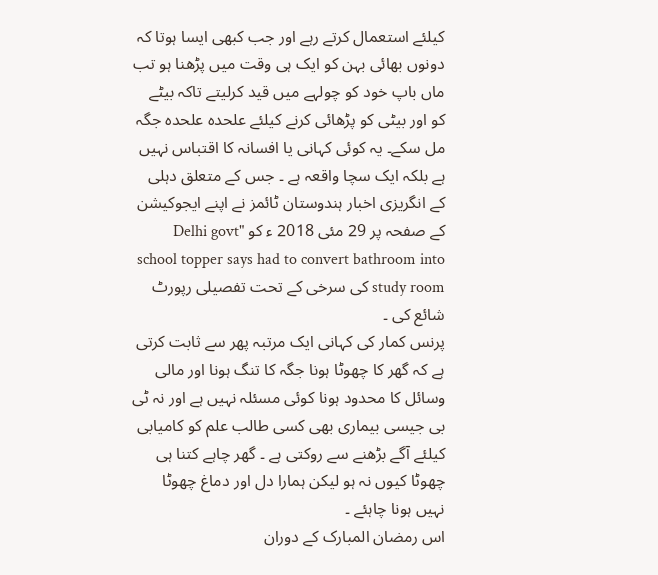کیلئے استعمال کرتے رہے اور جب کبھی ایسا ہوتا کہ دونوں بھائی بہن کو ایک ہی وقت میں پڑھنا ہو تب ماں باپ خود کو چولہے میں قید کرلیتے تاکہ بیٹے کو اور بیٹی کو پڑھائی کرنے کیلئے علحدہ علحدہ جگہ مل سکے۔ یہ کوئی کہانی یا افسانہ کا اقتباس نہیں ہے بلکہ ایک سچا واقعہ ہے ۔ جس کے متعلق دہلی کے انگریزی اخبار ہندوستان ٹائمز نے اپنے ایجوکیشن کے صفحہ پر 29 مئی 2018 ء کو "Delhi govt school topper says had to convert bathroom into study room کی سرخی کے تحت تفصیلی رپورٹ شائع کی ۔
پرنس کمار کی کہانی ایک مرتبہ پھر سے ثابت کرتی ہے کہ گھر کا چھوٹا ہونا جگہ کا تنگ ہونا اور مالی وسائل کا محدود ہونا کوئی مسئلہ نہیں ہے اور نہ ٹی بی جیسی بیماری بھی کسی طالب علم کو کامیابی کیلئے آگے بڑھنے سے روکتی ہے ۔ گھر چاہے کتنا ہی چھوٹا کیوں نہ ہو لیکن ہمارا دل اور دماغ چھوٹا نہیں ہونا چاہئے ۔
اس رمضان المبارک کے دوران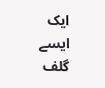ایک ایسے گلف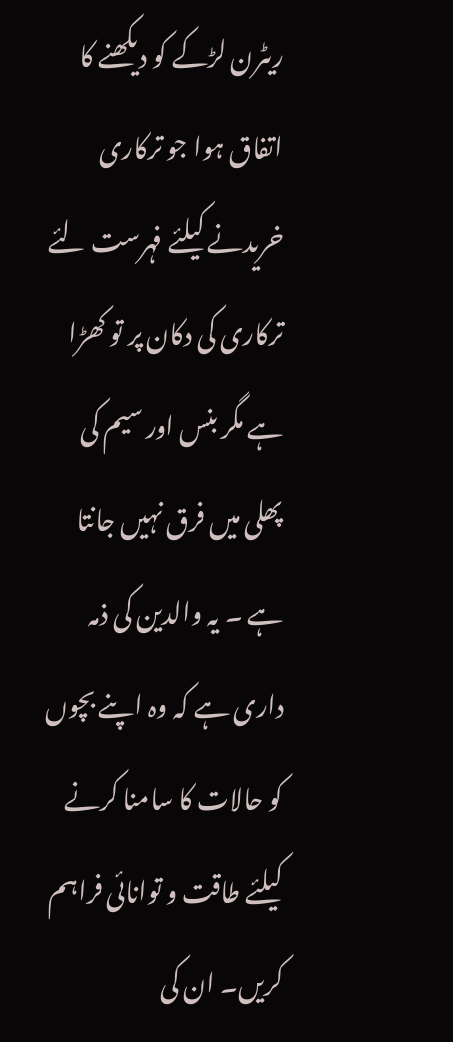ریٹرن لڑکے کو دیکھنے کا اتفاق ہوا جو ترکاری خریدنے کیلئے فہرست لئے ترکاری کی دکان پر تو کھڑا ہے مگر بنس اور سیم کی پھلی میں فرق نہیں جانتا ہے ۔ یہ والدین کی ذمہ داری ہے کہ وہ اپنے بچوں کو حالات کا سامنا کرنے کیلئے طاقت و توانائی فراہم کریں۔ ان کی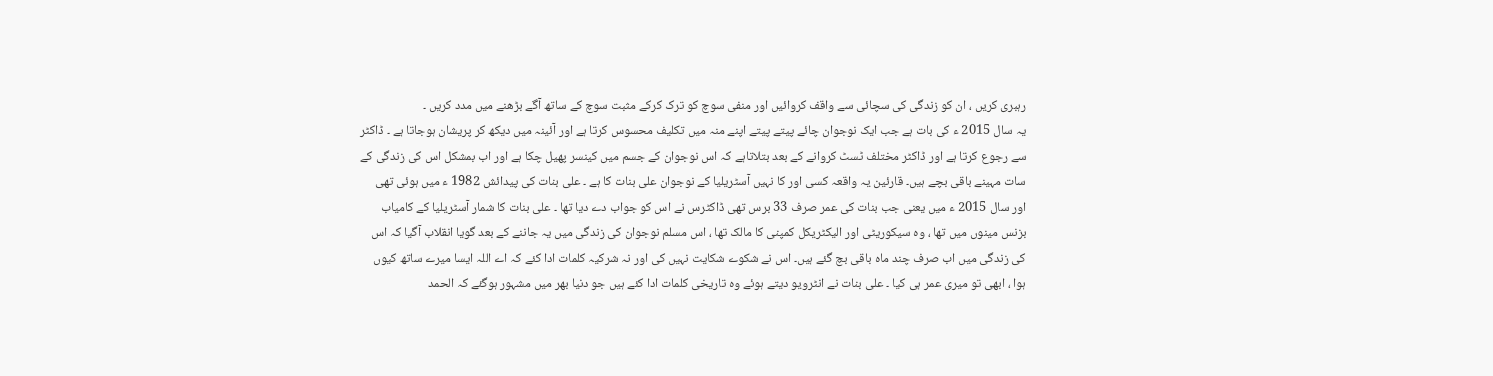رہبری کریں ، ان کو زندگی کی سچائی سے واقف کروائیں اور منفی سوچ کو ترک کرکے مثبت سوچ کے ساتھ آگے بڑھنے میں مدد کریں ۔
یہ سال 2015 ء کی بات ہے جب ایک نوجوان چائے پیتے پیتے اپنے منہ میں تکلیف محسوس کرتا ہے اور آئینہ میں دیکھ کر پریشان ہوجاتا ہے ۔ ڈاکٹر سے رجوع کرتا ہے اور ڈاکٹر مختلف ٹسٹ کروانے کے بعد بتلاتاہے کہ اس نوجوان کے جسم میں کینسر پھیل چکا ہے اور اب بمشکل اس کی زندگی کے سات مہینے باقی بچے ہیں۔ قارئین یہ واقعہ کسی اور کا نہیں آسٹریلیا کے نوجوان علی بنات کا ہے ۔ علی بنات کی پیدائش 1982 ء میں ہوئی تھی اور سال 2015 ء میں یعنی جب بنات کی عمر صرف 33 برس تھی ڈاکٹرس نے اس کو جواب دے دیا تھا ۔ علی بنات کا شمار آسٹریلیا کے کامیاب بزنس مینوں میں تھا ، وہ سیکوریٹی اور الیکٹریکل کمپنی کا مالک تھا ، اس مسلم نوجوان کی زندگی میں یہ جاننے کے بعد گویا انقلاب آگیا کہ اس کی زندگی میں اب صرف چند ماہ باقی بچ گئے ہیں۔ اس نے شکوے شکایت نہیں کی اور نہ شرکیہ کلمات ادا کئے کہ اے اللہ ایسا میرے ساتھ کیوں ہوا ، ابھی تو میری عمر ہی کیا ۔ علی بنات نے انٹرویو دیتے ہوئے وہ تاریخی کلمات ادا کئے ہیں جو دنیا بھر میں مشہور ہوگئے کہ الحمد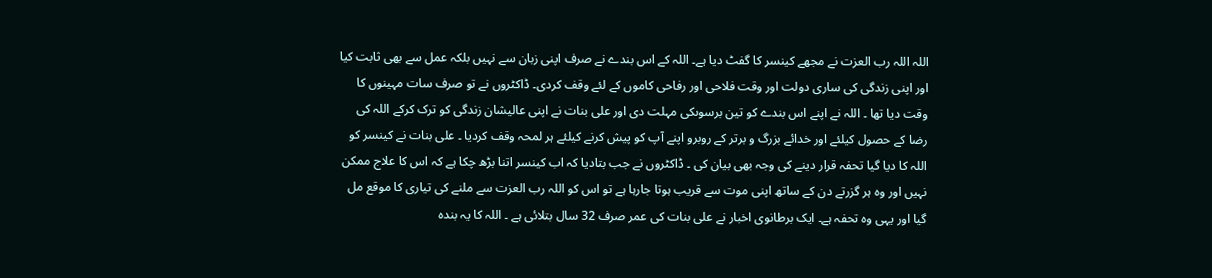اللہ اللہ رب العزت نے مجھے کینسر کا گفٹ دیا ہے۔ اللہ کے اس بندے نے صرف اپنی زبان سے نہیں بلکہ عمل سے بھی ثابت کیا اور اپنی زندگی کی ساری دولت اور وقت فلاحی اور رفاحی کاموں کے لئے وقف کردی۔ ڈاکٹروں نے تو صرف سات مہینوں کا وقت دیا تھا ۔ اللہ نے اپنے اس بندے کو تین برسوںکی مہلت دی اور علی بنات نے اپنی عالیشان زندگی کو ترک کرکے اللہ کی رضا کے حصول کیلئے اور خدائے بزرگ و برتر کے روبرو اپنے آپ کو پیش کرنے کیلئے ہر لمحہ وقف کردیا ۔ علی بنات نے کینسر کو اللہ کا دیا گیا تحفہ قرار دینے کی وجہ بھی بیان کی ۔ ڈاکٹروں نے جب بتادیا کہ اب کینسر اتنا بڑھ چکا ہے کہ اس کا علاج ممکن نہیں اور وہ ہر گزرتے دن کے ساتھ اپنی موت سے قریب ہوتا جارہا ہے تو اس کو اللہ رب العزت سے ملنے کی تیاری کا موقع مل گیا اور یہی وہ تحفہ ہے۔ ایک برطانوی اخبار نے علی بنات کی عمر صرف 32 سال بتلائی ہے ۔ اللہ کا یہ بندہ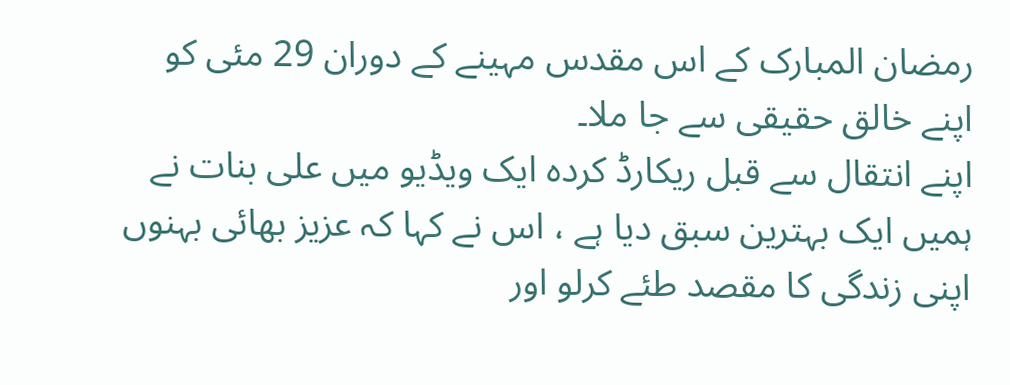رمضان المبارک کے اس مقدس مہینے کے دوران 29 مئی کو اپنے خالق حقیقی سے جا ملا۔
اپنے انتقال سے قبل ریکارڈ کردہ ایک ویڈیو میں علی بنات نے ہمیں ایک بہترین سبق دیا ہے ، اس نے کہا کہ عزیز بھائی بہنوں اپنی زندگی کا مقصد طئے کرلو اور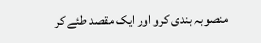منصوبہ بندی کرو اور ایک مقصد طئے کر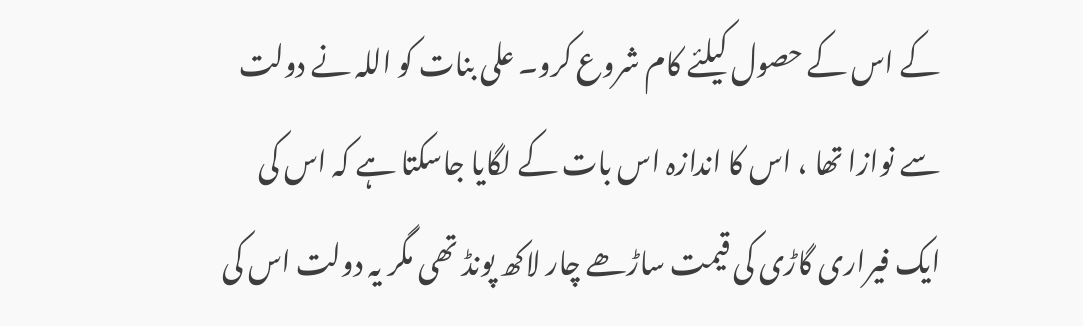کے اس کے حصول کیلئے کام شروع کرو۔ علی بنات کو اللہ نے دولت سے نوازا تھا ، اس کا اندازہ اس بات کے لگایا جاسکتا ہے کہ اس کی ایک فیراری گاڑی کی قیمت ساڑھے چار لاکھ پونڈ تھی مگر یہ دولت اس کی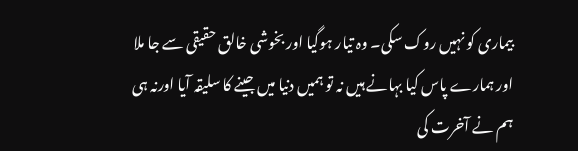بیماری کو نہیں روک سکی۔ وہ تیار ہوگیا اور بخوشی خالق حقیقی سے جا ملا اور ہمارے پاس کیا بہانے ہیں نہ تو ہمیں دنیا میں جینے کا سلیقہ آیا اورنہ ہی ہم نے آخرت کی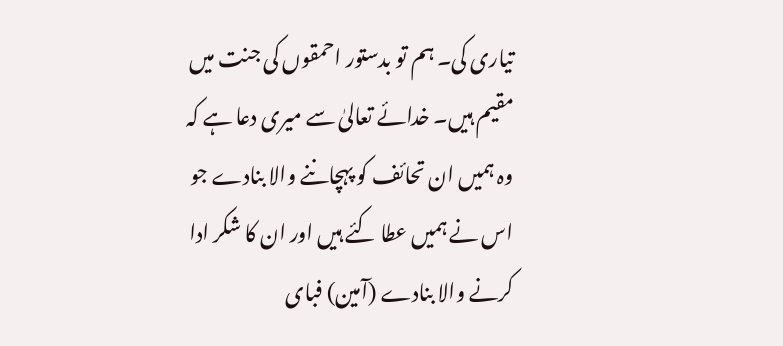تیاری کی۔ ہم تو بدستور احمقوں کی جنت میں مقیم ہیں۔ خدائے تعالیٰ سے میری دعا ہے کہ وہ ہمیں ان تحائف کو پہچاننے والا بنادے جو اس نے ہمیں عطا کئے ہیں اور ان کا شکر ادا کرنے والا بنادے (آمین) فبای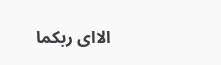الاای ربکما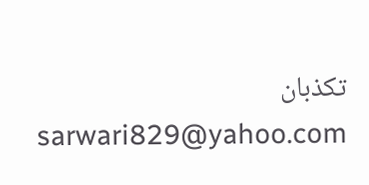تکذبان
sarwari829@yahoo.com